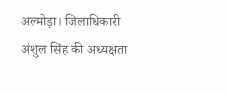अल्मोड़ा। जिलाधिकारी अंशुल सिंह की अध्यक्षता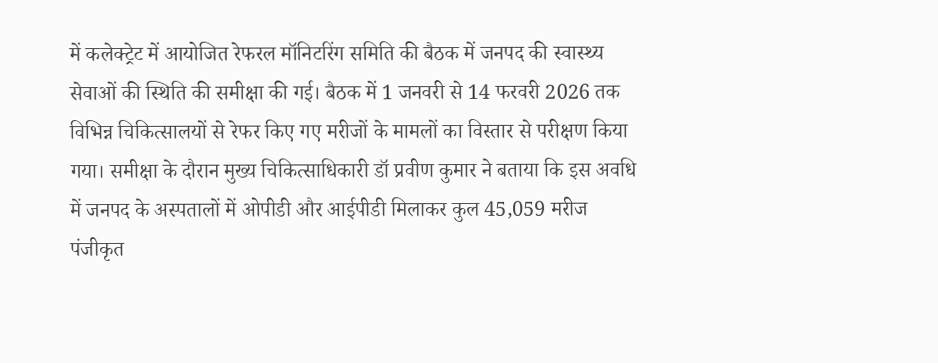में कलेक्ट्रेट में आयोजित रेफरल मॉनिटरिंग समिति की बैठक में जनपद की स्वास्थ्य सेवाओं की स्थिति की समीक्षा की गई। बैठक में 1 जनवरी से 14 फरवरी 2026 तक विभिन्न चिकित्सालयों से रेफर किए गए मरीजों के मामलों का विस्तार से परीक्षण किया गया। समीक्षा के दौरान मुख्य चिकित्साधिकारी डॉ प्रवीण कुमार ने बताया कि इस अवधि में जनपद के अस्पतालों में ओपीडी और आईपीडी मिलाकर कुल 45,059 मरीज पंजीकृत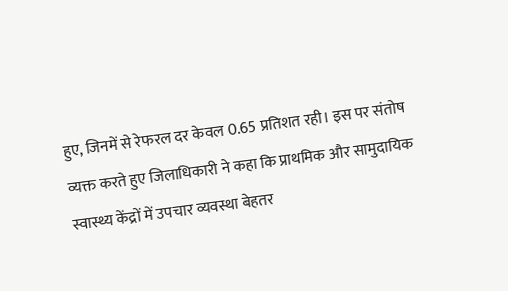हुए, जिनमें से रेफरल दर केवल 0.65 प्रतिशत रही। इस पर संतोष व्यक्त करते हुए जिलाधिकारी ने कहा कि प्राथमिक और सामुदायिक स्वास्थ्य केंद्रों में उपचार व्यवस्था बेहतर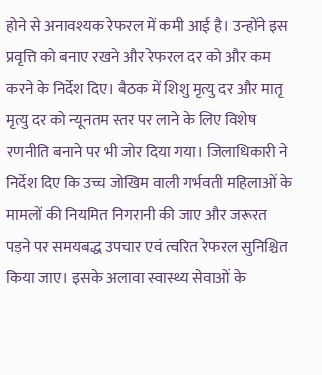होने से अनावश्यक रेफरल में कमी आई है। उन्होंने इस प्रवृत्ति को बनाए रखने और रेफरल दर को और कम करने के निर्देश दिए। बैठक में शिशु मृत्यु दर और मातृ मृत्यु दर को न्यूनतम स्तर पर लाने के लिए विशेष रणनीति बनाने पर भी जोर दिया गया। जिलाधिकारी ने निर्देश दिए कि उच्च जोखिम वाली गर्भवती महिलाओं के मामलों की नियमित निगरानी की जाए और जरूरत पड़ने पर समयबद्ध उपचार एवं त्वरित रेफरल सुनिश्चित किया जाए। इसके अलावा स्वास्थ्य सेवाओं के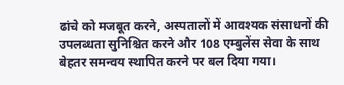ढांचे को मजबूत करने, अस्पतालों में आवश्यक संसाधनों की उपलब्धता सुनिश्चित करने और 108 एम्बुलेंस सेवा के साथ बेहतर समन्वय स्थापित करने पर बल दिया गया।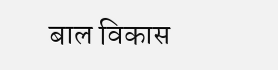बाल विकास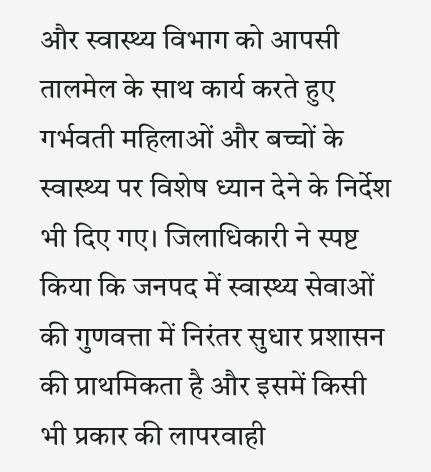और स्वास्थ्य विभाग को आपसी तालमेल के साथ कार्य करते हुए गर्भवती महिलाओं और बच्चों के स्वास्थ्य पर विशेष ध्यान देने के निर्देश भी दिए गए। जिलाधिकारी ने स्पष्ट किया कि जनपद में स्वास्थ्य सेवाओं की गुणवत्ता में निरंतर सुधार प्रशासन की प्राथमिकता है और इसमें किसी भी प्रकार की लापरवाही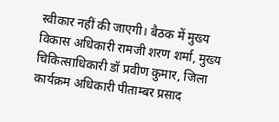स्वीकार नहीं की जाएगी। बैठक में मुख्य विकास अधिकारी रामजी शरण शर्मा, मुख्य चिकित्साधिकारी डॉ प्रवीण कुमार, जिला कार्यक्रम अधिकारी पीताम्बर प्रसाद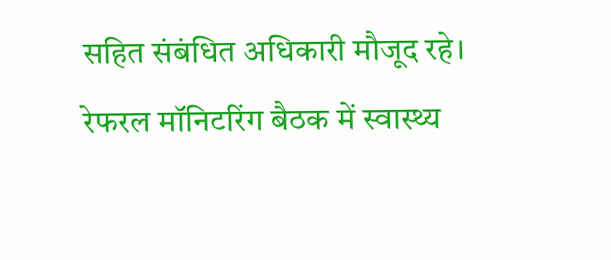सहित संबंधित अधिकारी मौजूद रहे।
रेफरल मॉनिटरिंग बैठक में स्वास्थ्य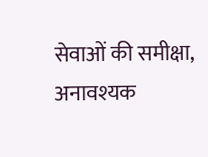सेवाओं की समीक्षा, अनावश्यक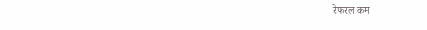रेफरल कम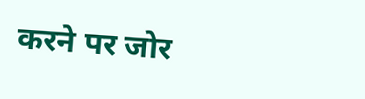करने पर जोर